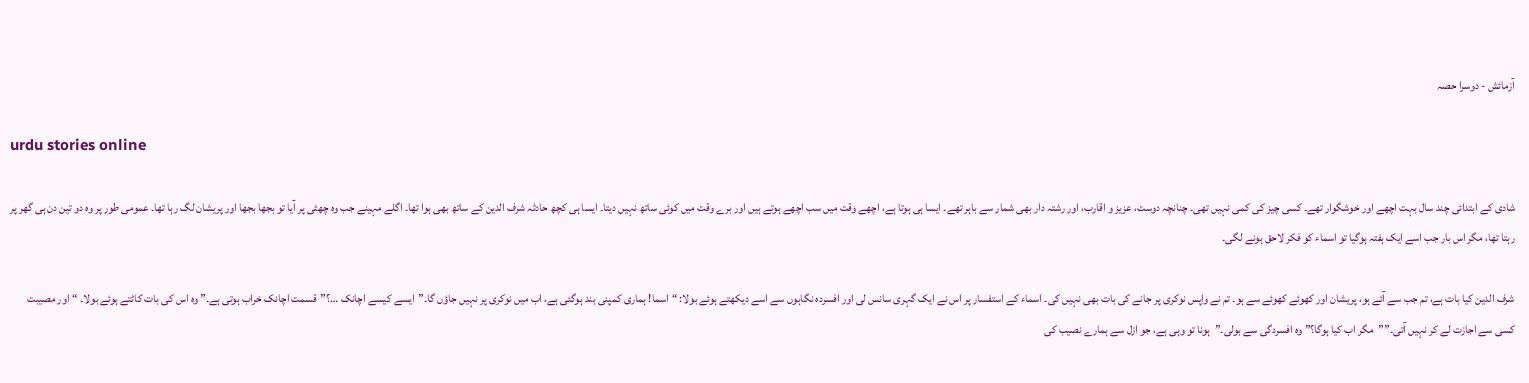آزمائش - دوسرا حصہ

urdu stories online

شادی کے ابتدائی چند سال بہت اچھے اور خوشگوار تھے۔ کسی چیز کی کمی نہیں تھی۔ چنانچہ دوست، عزیز و اقارب، اور رشتہ دار بھی شمار سے باہر تھے۔ ایسا ہی ہوتا ہے، اچھے وقت میں سب اچھے ہوتے ہیں اور برے وقت میں کوئی ساتھ نہیں دیتا۔ ایسا ہی کچھ حادثہ شرف الدین کے ساتھ بھی ہوا تھا۔ اگلے مہینے جب وہ چھٹی پر آیا تو بجھا بجھا اور پریشان لگ رہا تھا۔ عمومی طور پر وہ دو تین دن ہی گھر پر رہتا تھا، مگر اس بار جب اسے ایک ہفتہ ہوگیا تو اسماء کو فکر لاحق ہونے لگی۔

شرف الدین کیا بات ہے، تم جب سے آئے ہو، پریشان اور کھوئے کھوئے سے ہو۔ تم نے واپس نوکری پر جانے کی بات بھی نہیں کی۔ اسماء کے استفسار پر اس نے ایک گہری سانس لی اور افسردہ نگاہوں سے اسے دیکھتے ہوئے بولا: “اسما! ہماری کمپنی بند ہوگئی ہے، اب میں نوکری پر نہیں جاؤں گا۔”ایسے کیسے اچانک …؟”قسمت اچانک خراب ہوتی ہے۔” وہ اس کی بات کاٹتے ہوئے بولا۔ “اور مصیبت کسی سے اجازت لے کر نہیں آتی۔””مگر اب کیا ہوگا؟” وہ افسردگی سے بولی۔”ہونا تو وہی ہے، جو ازل سے ہمارے نصیب کی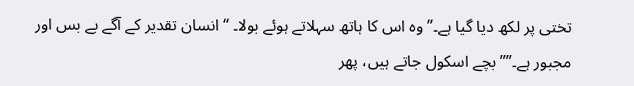تختی پر لکھ دیا گیا ہے۔” وہ اس کا ہاتھ سہلاتے ہوئے بولا۔ “انسان تقدیر کے آگے بے بس اور مجبور ہے۔””بچے اسکول جاتے ہیں، پھر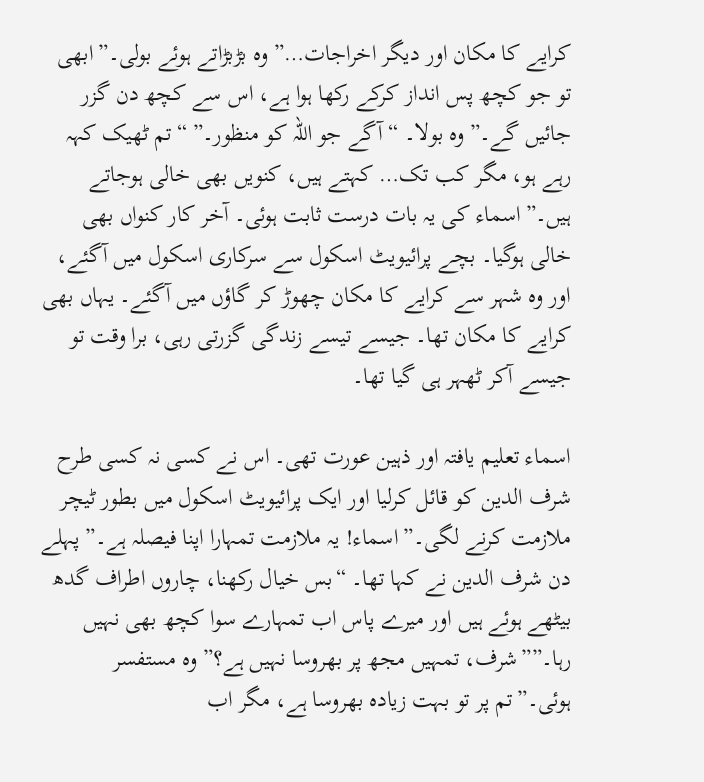کرایے کا مکان اور دیگر اخراجات…” وہ بڑبڑاتے ہوئے بولی۔”ابھی تو جو کچھ پس انداز کرکے رکھا ہوا ہے، اس سے کچھ دن گزر جائیں گے۔” وہ بولا۔ “آگے جو اللہ کو منظور۔” “تم ٹھیک کہہ رہے ہو، مگر کب تک… کہتے ہیں، کنویں بھی خالی ہوجاتے ہیں۔”اسماء کی یہ بات درست ثابت ہوئی۔ آخر کار کنواں بھی خالی ہوگیا۔ بچے پرائیویٹ اسکول سے سرکاری اسکول میں آگئے، اور وہ شہر سے کرایے کا مکان چھوڑ کر گاؤں میں آگئے۔ یہاں بھی کرایے کا مکان تھا۔ جیسے تیسے زندگی گزرتی رہی، برا وقت تو جیسے آکر ٹھہر ہی گیا تھا۔

اسماء تعلیم یافتہ اور ذہین عورت تھی۔ اس نے کسی نہ کسی طرح شرف الدین کو قائل کرلیا اور ایک پرائیویٹ اسکول میں بطور ٹیچر ملازمت کرنے لگی۔”اسماء! یہ ملازمت تمہارا اپنا فیصلہ ہے۔” پہلے دن شرف الدین نے کہا تھا۔ “بس خیال رکھنا، چاروں اطراف گدھ بیٹھے ہوئے ہیں اور میرے پاس اب تمہارے سوا کچھ بھی نہیں رہا۔””شرف، تمہیں مجھ پر بھروسا نہیں ہے؟” وہ مستفسر ہوئی۔”تم پر تو بہت زیادہ بھروسا ہے، مگر اب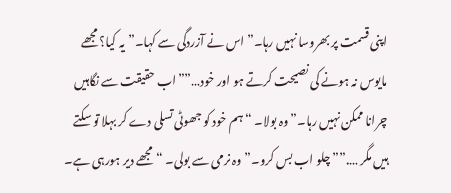اپنی قسمت پر بھروسا نہیں رہا۔” اس نے آزردگی سے کہا۔”یہ کیا؟ مجھے مایوس نہ ہونے کی نصیحت کرتے ہو اور خود…””اب حقیقت سے نگاہیں چرانا ممکن نہیں رہا۔” وہ بولا۔ “ہم خود کو جھوٹی تسلی دے کر بہلا تو سکتے ہیں مگر ….””چلو اب بس کرو۔” وہ نرمی سے بولی۔ “مجھے دیر ہورہی ہے۔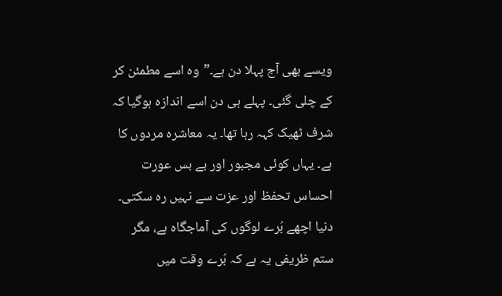ویسے بھی آج پہلا دن ہے۔”وہ اسے مطمئن کر کے چلی گئی۔ پہلے ہی دن اسے اندازہ ہوگیا کہ شرف ٹھیک کہہ رہا تھا۔ یہ معاشرہ مردوں کا ہے۔ یہاں کوئی مجبور اور بے بس عورت احساس تحفظ اور عزت سے نہیں رہ سکتی۔ دنیا اچھے بُرے لوگوں کی آماجگاہ ہے، مگر ستم ظریفی یہ ہے کہ بُرے وقت میں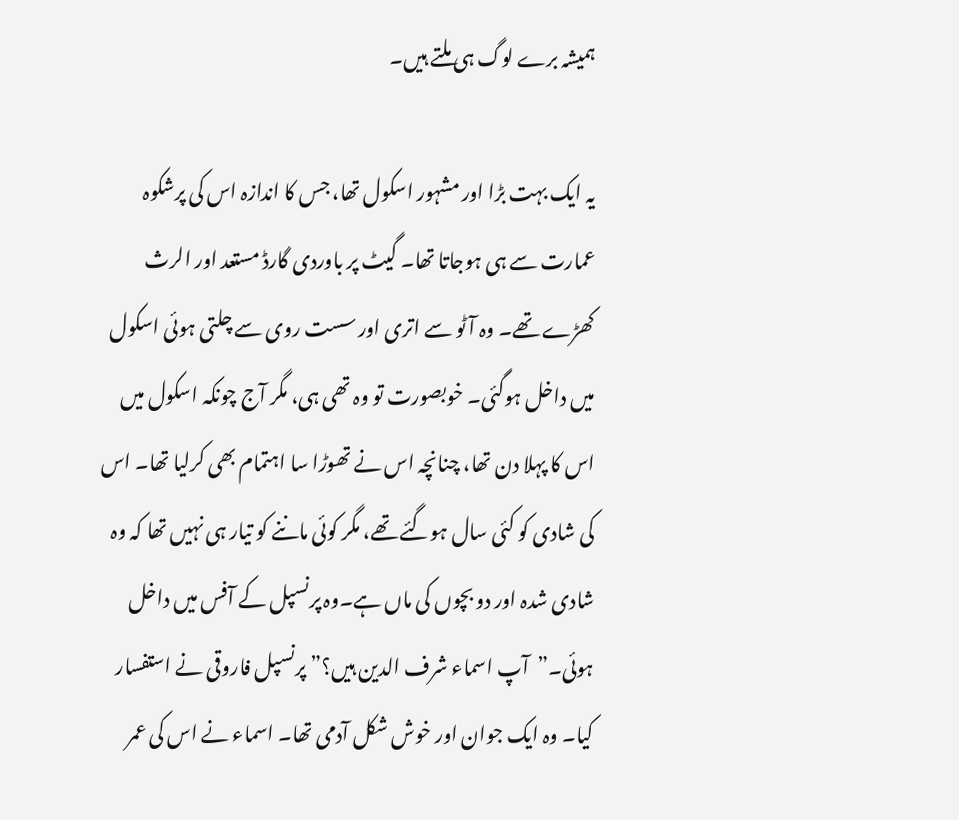ہمیشہ برے لوگ ہی ملتے ہیں۔

یہ ایک بہت بڑا اور مشہور اسکول تھا، جس کا اندازہ اس کی پرشکوہ عمارت سے ہی ہوجاتا تھا۔ گیٹ پر باوردی گارڈ مستعد اور الرث کھڑے تھے۔ وہ آٹو سے اتری اور سست روی سے چلتی ہوئی اسکول میں داخل ہوگئی۔ خوبصورت تو وہ تھی ہی، مگر آج چونکہ اسکول میں اس کا پہلا دن تھا، چنانچہ اس نے تھوڑا سا اہتمام بھی کرلیا تھا۔ اس کی شادی کو کئی سال ہوگئے تھے، مگر کوئی ماننے کو تیار ہی نہیں تھا کہ وہ شادی شدہ اور دو بچوں کی ماں ہے۔وہ پرنسپل کے آفس میں داخل ہوئی۔”آپ اسماء شرف الدین ہیں؟” پرنسپل فاروقی نے استفسار کیا۔ وہ ایک جوان اور خوش شکل آدمی تھا۔ اسماء نے اس کی عمر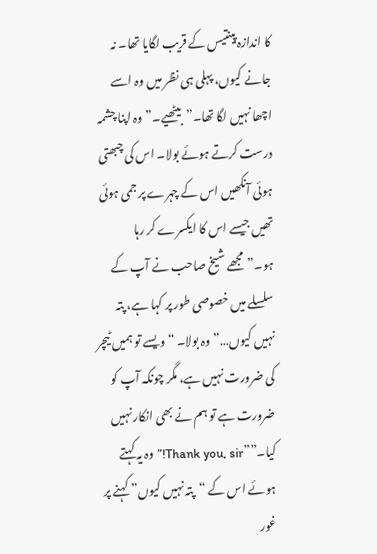کا اندازہ پینتیس کے قریب لگایا تھا۔ نہ جانے کیوں، پہلی ہی نظر میں وہ اسے اچھا نہیں لگا تھا۔”بیٹھیے۔” وہ اپنا چشمہ درست کرتے ہوئے بولا۔ اس کی چبھتی ہوئی آنکھیں اس کے چہرے پر جمی ہوئی تھیں جیسے اس کا ایکسرے کر رہا ہو۔”مجھے شیخ صاحب نے آپ کے سلسلے میں خصوصی طور پر کہا ہے، پتہ نہیں کیوں…” وہ بولا۔ “ویسے تو ہمیں ٹیچر کی ضرورت نہیں ہے، مگر چونکہ آپ کو ضرورت ہے تو ہم نے بھی انکار نہیں کیا۔””Thank you, sir!” وہ یہ کہتے ہوئے اس کے “پتہ نہیں کیوں” کہنے پر غور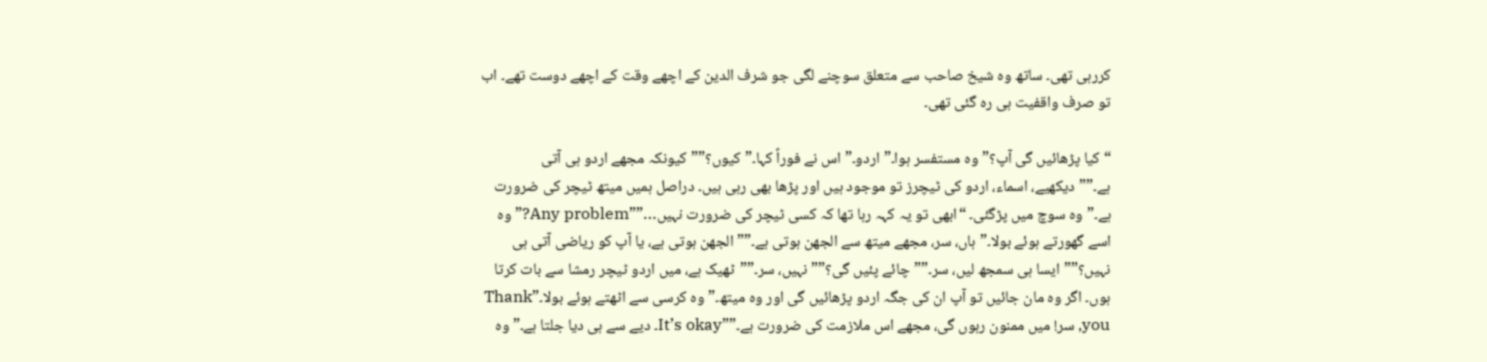کررہی تھی۔ ساتھ وہ شیخ صاحب سے متعلق سوچنے لگی جو شرف الدین کے اچھے وقت کے اچھے دوست تھے۔ اب تو صرف واقفیت ہی رہ گئی تھی۔

“کیا پڑھائیں گی آپ؟” وہ مستفسر ہوا۔”اردو۔” اس نے فوراً کہا۔”کیوں؟””کیونکہ مجھے اردو ہی آتی ہے۔””دیکھیے، اسماء، اردو کی ٹیچرز تو موجود ہیں اور پڑھا بھی رہی ہیں۔ دراصل ہمیں میتھ ٹیچر کی ضرورت ہے۔”وہ سوچ میں پڑگئی۔ “ابھی تو یہ کہہ رہا تھا کہ کسی ٹیچر کی ضرورت نہیں…””Any problem?” وہ اسے گھورتے ہوئے بولا۔”ہاں، سر، مجھے میتھ سے الجھن ہوتی ہے۔””الجھن ہوتی ہے، یا آپ کو ریاضی آتی ہی نہیں؟””ایسا ہی سمجھ لیں، سر۔””چائے پئیں گی؟””نہیں، سر۔””ٹھیک ہے، میں اردو ٹیچر رمشا سے بات کرتا ہوں۔ اگر وہ مان جائیں تو آپ ان کی جگہ اردو پڑھائیں گی اور وہ میتھ۔” وہ کرسی سے اٹھتے ہوئے بولا۔”Thank you, سر! میں ممنون رہوں گی، مجھے اس ملازمت کی ضرورت ہے۔””It’s okay۔ دیے سے ہی دیا جلتا ہے۔” وہ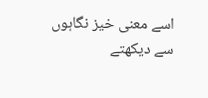اسے معنی خیز نگاہوں سے دیکھتے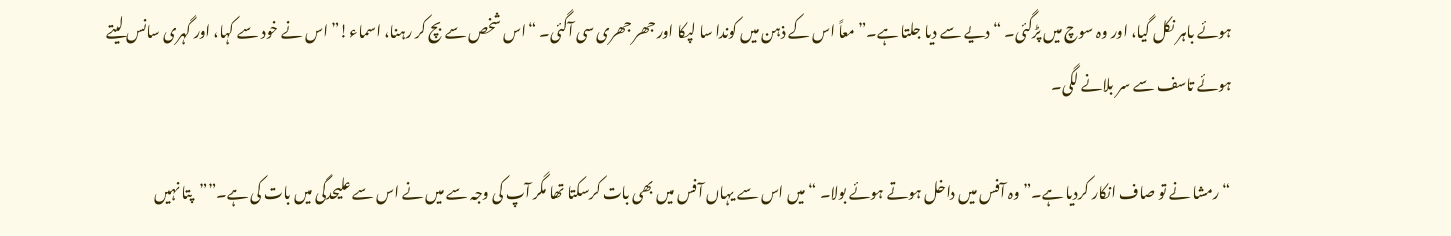ہوئے باہر نکل گیا، اور وہ سوچ میں پڑگئی۔ “دیے سے دیا جلتا ہے۔” معاً اس کے ذہن میں کوندا سا لپکا اور جھر جھری سی آگئی۔ “اس شخص سے بچ کر رہنا، اسماء!” اس نے خود سے کہا، اور گہری سانس لیتے ہوئے تاسف سے سر بلانے لگی۔

“رمشا نے تو صاف انکار کردیا ہے۔” وہ آفس میں داخل ہوتے ہوئے بولا۔ “میں اس سے یہاں آفس میں بھی بات کرسکتا تھا مگر آپ کی وجہ سے میں نے اس سے علیحدگی میں بات کی ہے۔””پتا نہیں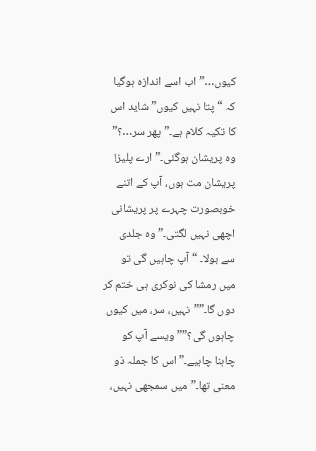کیوں…” اب اسے اندازہ ہوگیا کہ “پتا نہیں کیوں” شاید اس کا تکیہ کلام ہے۔”پھر سر…؟” وہ پریشان ہوگئی۔”ارے پلیز! پریشان مت ہوں، آپ کے اتنے خوبصورت چہرے پر پریشانی اچھی نہیں لگتی۔” وہ جلدی سے بولا۔ “آپ چاہیں گی تو میں رمشا کی نوکری ہی ختم کر دوں گا۔””نہیں، سر، میں کیوں چاہوں گی؟””ویسے آپ کو چاہنا چاہیے۔” اس کا جملہ ذو معنی تھا۔”میں سمجھی نہیں،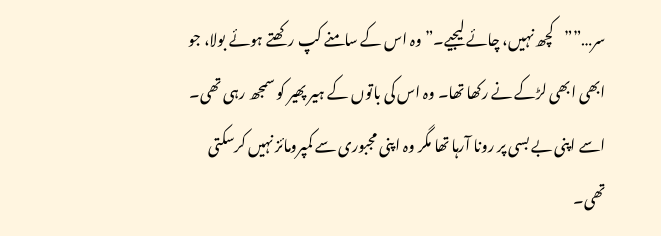سر…””کچھ نہیں، چائے لیجیے۔” وہ اس کے سامنے کپ رکھتے ہوئے بولا، جو ابھی ابھی لڑکے نے رکھا تھا۔ وہ اس کی باتوں کے ہیر پھیر کو سمجھ رہی تھی۔ اسے اپنی بے بسی پر رونا آرہا تھا مگر وہ اپنی مجبوری سے کمپرومائز نہیں کرسکتی تھی۔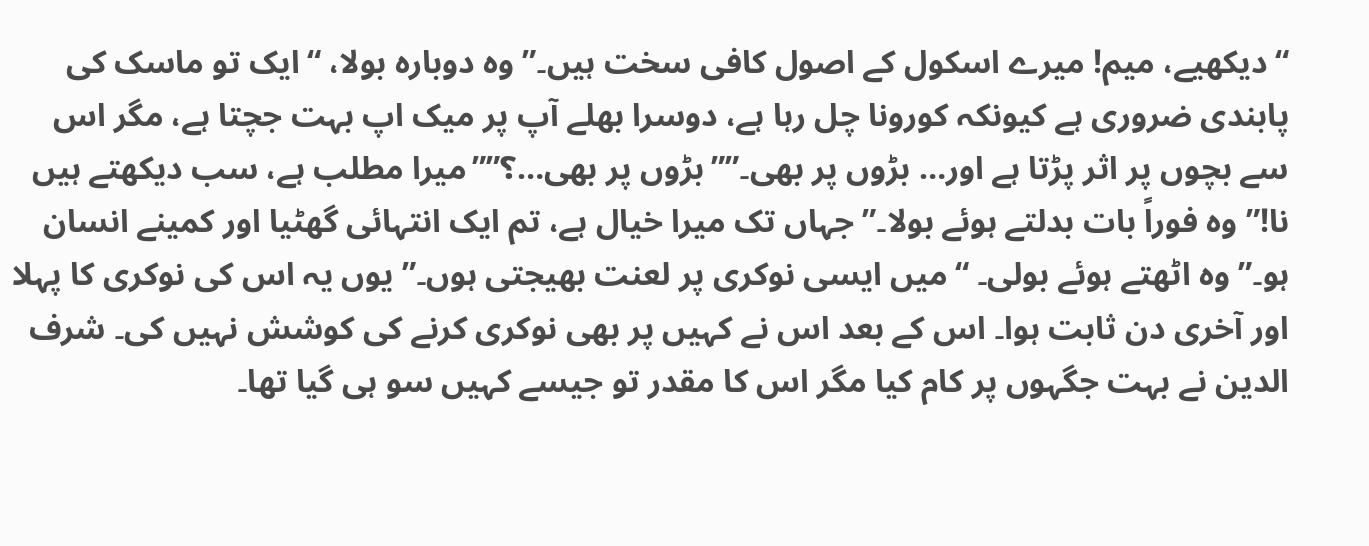“دیکھیے، میم! میرے اسکول کے اصول کافی سخت ہیں۔” وہ دوبارہ بولا، “ایک تو ماسک کی پابندی ضروری ہے کیونکہ کورونا چل رہا ہے، دوسرا بھلے آپ پر میک اپ بہت جچتا ہے، مگر اس سے بچوں پر اثر پڑتا ہے اور… بڑوں پر بھی۔””بڑوں پر بھی…؟””میرا مطلب ہے، سب دیکھتے ہیں نا!” وہ فوراً بات بدلتے ہوئے بولا۔”جہاں تک میرا خیال ہے، تم ایک انتہائی گھٹیا اور کمینے انسان ہو۔” وہ اٹھتے ہوئے بولی۔ “میں ایسی نوکری پر لعنت بھیجتی ہوں۔” یوں یہ اس کی نوکری کا پہلا اور آخری دن ثابت ہوا۔ اس کے بعد اس نے کہیں پر بھی نوکری کرنے کی کوشش نہیں کی۔ شرف الدین نے بہت جگہوں پر کام کیا مگر اس کا مقدر تو جیسے کہیں سو ہی گیا تھا۔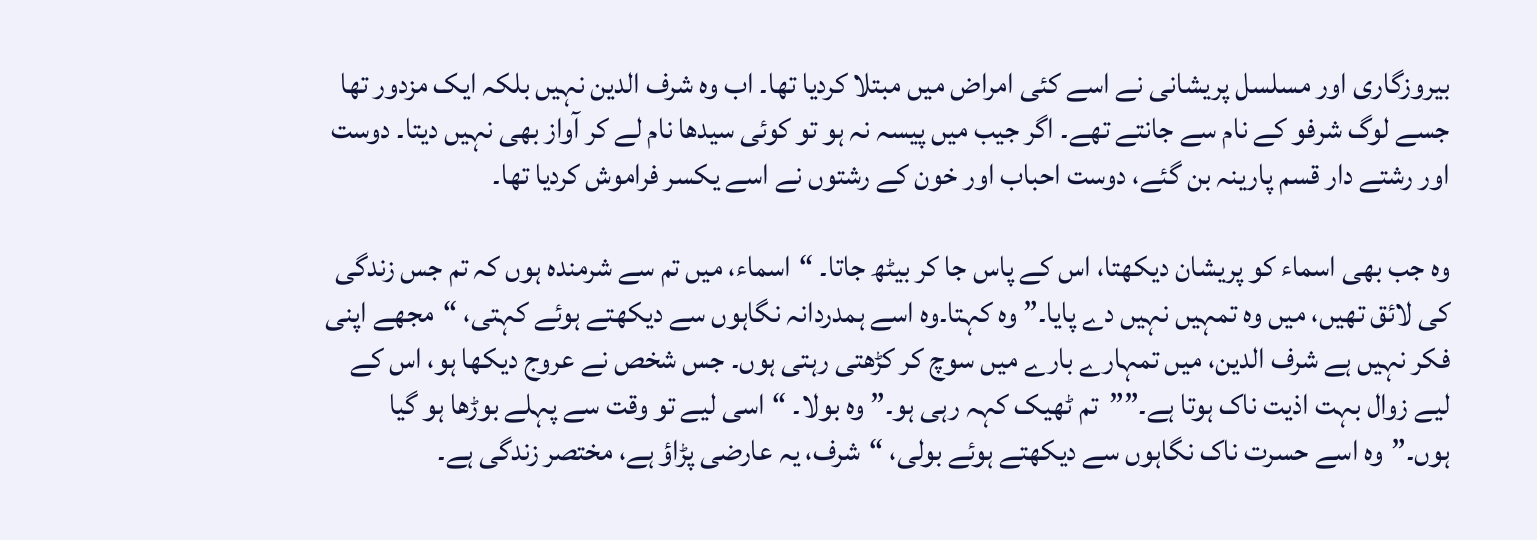بیروزگاری اور مسلسل پریشانی نے اسے کئی امراض میں مبتلا کردیا تھا۔ اب وہ شرف الدین نہیں بلکہ ایک مزدور تھا جسے لوگ شرفو کے نام سے جانتے تھے۔ اگر جیب میں پیسہ نہ ہو تو کوئی سیدھا نام لے کر آواز بھی نہیں دیتا۔ دوست اور رشتے دار قسم پارینہ بن گئے، دوست احباب اور خون کے رشتوں نے اسے یکسر فراموش کردیا تھا۔

وہ جب بھی اسماء کو پریشان دیکھتا، اس کے پاس جا کر بیٹھ جاتا۔ “اسماء، میں تم سے شرمندہ ہوں کہ تم جس زندگی کی لائق تھیں، میں وہ تمہیں نہیں دے پایا۔” وہ کہتا۔وہ اسے ہمدردانہ نگاہوں سے دیکھتے ہوئے کہتی، “مجھے اپنی فکر نہیں ہے شرف الدین، میں تمہارے بارے میں سوچ کر کڑھتی رہتی ہوں۔ جس شخص نے عروج دیکھا ہو، اس کے لیے زوال بہت اذیت ناک ہوتا ہے۔””تم ٹھیک کہہ رہی ہو۔” وہ بولا۔ “اسی لیے تو وقت سے پہلے بوڑھا ہو گیا ہوں۔”وہ اسے حسرت ناک نگاہوں سے دیکھتے ہوئے بولی، “شرف، یہ عارضی پڑاؤ ہے، مختصر زندگی ہے۔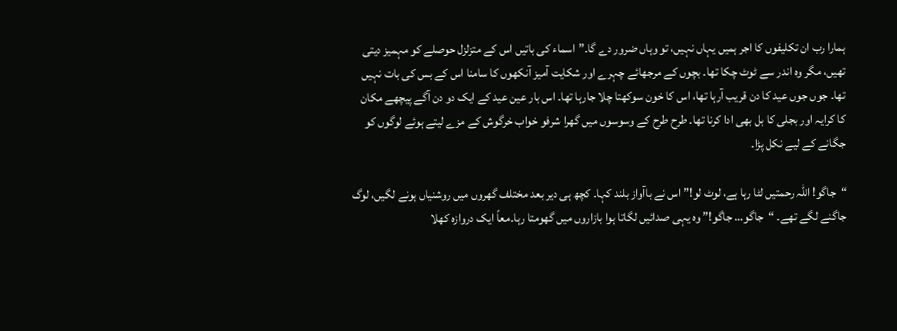ہمارا رب ان تکلیفوں کا اجر ہمیں یہاں نہیں، تو وہاں ضرور دے گا۔”اسماء کی باتیں اس کے متزلزل حوصلے کو مہمیز دیتی تھیں، مگر وہ اندر سے ٹوٹ چکا تھا۔ بچوں کے مرجھائے چہرے اور شکایت آمیز آنکھوں کا سامنا اس کے بس کی بات نہیں تھا۔ جوں جوں عید کا دن قریب آرہا تھا، اس کا خون سوکھتا چلا جارہا تھا۔ اس بار عین عید کے ایک دو دن آگے پیچھے مکان کا کرایہ اور بجلی کا بل بھی ادا کرنا تھا۔ طرح طرح کے وسوسوں میں گھرا شرفو خواب خرگوش کے مزے لیتے ہوئے لوگوں کو جگانے کے لیے نکل پڑا۔

“جاگو! اللہ رحمتیں لٹا رہا ہے، لوٹ لو!” اس نے باآواز بلند کہا۔ کچھ ہی دیر بعد مختلف گھروں میں روشنیاں ہونے لگیں، لوگ جاگنے لگے تھے۔ “جاگو… جاگو!” وہ یہی صدائیں لگاتا ہوا بازاروں میں گھومتا رہا۔معاً ایک دروازہ کھلا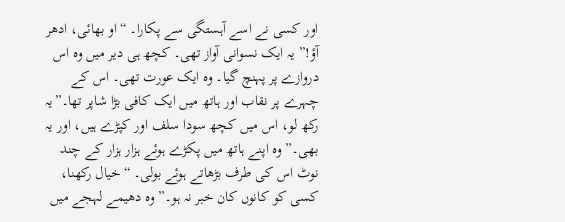اور کسی نے اسے آہستگی سے پکارا۔ “او بھائی، ادھر آؤ!” یہ ایک نسوانی آواز تھی۔ کچھ ہی دیر میں وہ اس دروازے پر پہنچ گیا۔ وہ ایک عورت تھی۔ اس کے چہرے پر نقاب اور ہاتھ میں ایک کافی بڑا شاپر تھا۔”یہ رکھ لو، اس میں کچھ سودا سلف اور کپڑے ہیں، اور یہ بھی۔” وہ اپنے ہاتھ میں پکڑے ہوئے ہزار ہزار کے چند نوٹ اس کی طرف بڑھاتے ہوئے بولی۔ “خیال رکھنا، کسی کو کانوں کان خبر نہ ہو۔” وہ دھیمے لہجے میں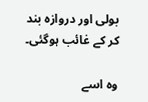بولی اور دروازہ بند کر کے غائب ہوگئی۔

وہ اسے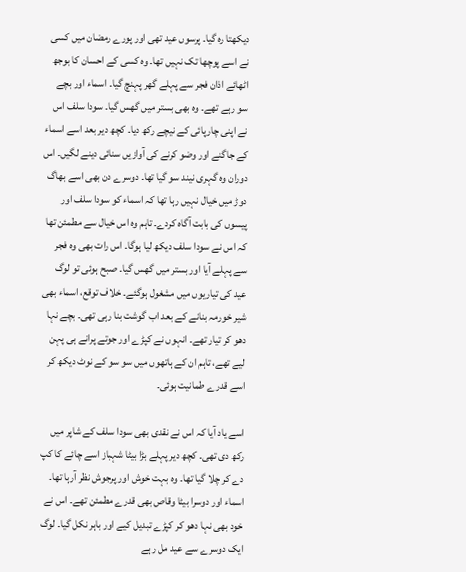دیکھتا رہ گیا۔ پرسوں عید تھی اور پورے رمضان میں کسی نے اسے پوچھا تک نہیں تھا۔ وہ کسی کے احسان کا بوجھ اٹھائے اذان فجر سے پہلے گھر پہنچ گیا۔ اسماء اور بچے سو رہے تھے۔ وہ بھی بستر میں گھس گیا۔ سودا سلف اس نے اپنی چارپائی کے نیچے رکھ دیا۔ کچھ دیر بعد اسے اسماء کے جاگنے اور وضو کرنے کی آوازیں سنائی دینے لگیں۔ اس دوران وہ گہری نیند سو گیا تھا۔ دوسرے دن بھی اسے بھاگ دوڑ میں خیال نہیں رہا تھا کہ اسماء کو سودا سلف اور پیسوں کی بابت آگاہ کردے۔ تاہم وہ اس خیال سے مطمئن تھا کہ اس نے سودا سلف دیکھ لیا ہوگا۔ اس رات بھی وہ فجر سے پہلے آیا اور بستر میں گھس گیا۔ صبح ہوئی تو لوگ عید کی تیاریوں میں مشغول ہوگئے۔ خلاف توقع، اسماء بھی شیر خورمہ بنانے کے بعد اب گوشت بنا رہی تھی۔ بچے نہا دھو کر تیار تھے۔ انہوں نے کپڑے اور جوتے پرانے ہی پہن لیے تھے، تاہم ان کے ہاتھوں میں سو سو کے نوٹ دیکھ کر اسے قدرے طمانیت ہوئی۔

اسے یاد آیا کہ اس نے نقدی بھی سودا سلف کے شاپر میں رکھ دی تھی۔ کچھ دیر پہلے بڑا بیٹا شہباز اسے چائے کا کپ دے کر چلا گیا تھا۔ وہ بہت خوش اور پرجوش نظر آرہا تھا۔ اسماء اور دوسرا بیٹا وقاص بھی قدرے مطمئن تھے۔ اس نے خود بھی نہا دھو کر کپڑے تبدیل کیے اور باہر نکل گیا۔ لوگ ایک دوسرے سے عید مل رہے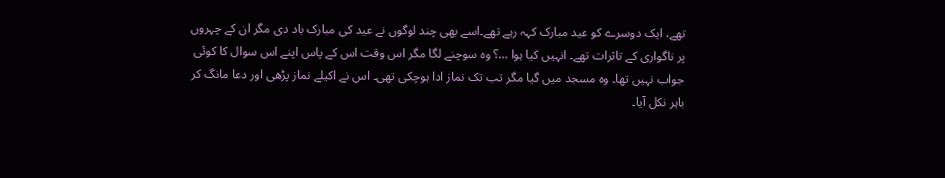تھے، ایک دوسرے کو عید مبارک کہہ رہے تھے۔اسے بھی چند لوگوں نے عید کی مبارک باد دی مگر ان کے چہروں پر ناگواری کے تاثرات تھے۔ انہیں کیا ہوا …؟ وہ سوچنے لگا مگر اس وقت اس کے پاس اپنے اس سوال کا کوئی جواب نہیں تھا۔ وہ مسجد میں گیا مگر تب تک نماز ادا ہوچکی تھی۔ اس نے اکیلے نماز پڑھی اور دعا مانگ کر باہر نکل آیا۔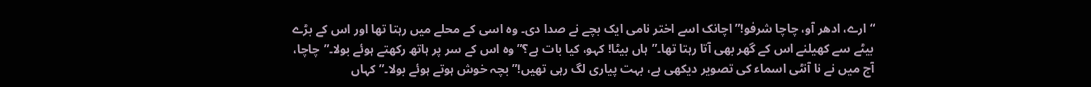“ارے، ادھر آو، چاچا شرفو!” اچانک اسے اختر نامی ایک بچے نے صدا دی۔ وہ اسی کے محلے میں رہتا تھا اور اس کے بڑے بیٹے سے کھیلنے اس کے گھر بھی آتا رہتا تھا۔”ہاں بیٹا! کہو، کیا بات ہے؟” وہ اس کے سر پر ہاتھ رکھتے ہوئے بولا۔”چاچا، آج میں نے نا آنٹی اسماء کی تصویر دیکھی ہے، بہت پیاری لگ رہی تھیں!” بچہ خوش ہوتے ہوئے بولا۔”کہاں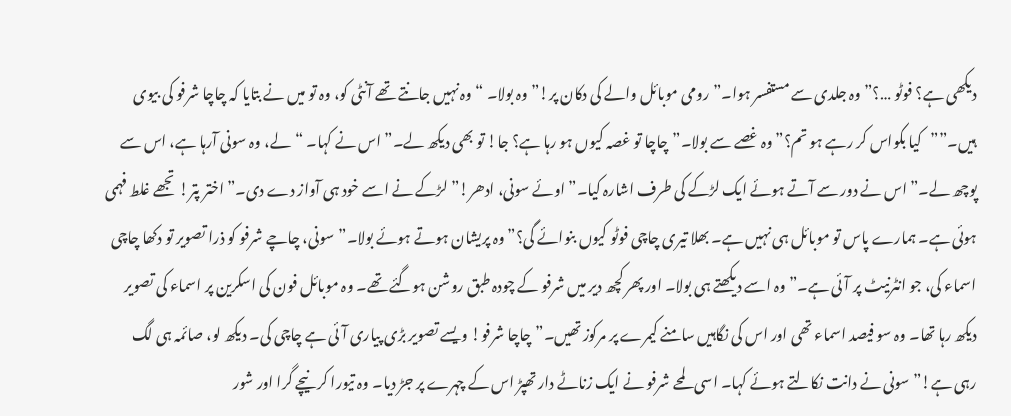دیکھی ہے؟ فوٹو …؟” وہ جلدی سے مستفسر ہوا۔”رومی موبائل والے کی دکان پر!” وہ بولا۔ “وہ نہیں جانتے تھے آنٹی کو، وہ تو میں نے بتایا کہ چاچا شرفو کی بیوی ہیں۔””کیا بکواس کر رہے ہو تم؟” وہ غصے سے بولا۔”چاچا تو غصہ کیوں ہو رہا ہے؟ جا! تو بھی دیکھ لے۔” اس نے کہا۔ “لے، وہ سونی آرہا ہے، اس سے پوچھ لے۔” اس نے دور سے آتے ہوئے ایک لڑکے کی طرف اشارہ کیا۔”اوئے سونی، ادھر!” لڑکے نے اسے خود ہی آواز دے دی۔”اختر پتر! تجھے غلط فہمی ہوئی ہے۔ ہمارے پاس تو موبائل ہی نہیں ہے۔ بھلا تیری چاچی فوٹو کیوں بنوائے گی؟” وہ پریشان ہوتے ہوئے بولا۔”سونی، چاچے شرفو کو ذرا تصویر تو دکھا چاچی اسماء کی، جو انٹرنیٹ پر آئی ہے۔” وہ اسے دیکھتے ہی بولا۔ اور پھر کچھ دیر میں شرفو کے چودہ طبق روشن ہوگئے تھے۔ وہ موبائل فون کی اسکرین پر اسماء کی تصویر دیکھ رہا تھا۔ وہ سو فیصد اسماء تھی اور اس کی نگاہیں سامنے کیمرے پر مرکوز تھیں۔”چاچا شرفو! ویسے تصویر بڑی پیاری آئی ہے چاچی کی۔ دیکھ لو، صائمہ ہی لگ رہی ہے!” سونی نے دانت نکالتے ہوئے کہا۔ اسی لمحے شرفو نے ایک زناٹے دار تھپڑ اس کے چہرے پر جڑ دیا۔ وہ تیورا کر نیچے گرا اور شور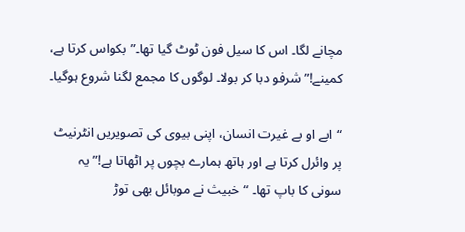مچانے لگا۔ اس کا سیل فون ٹوٹ گیا تھا۔”بکواس کرتا ہے، کمینے!” شرفو دبا کر بولا۔ لوگوں کا مجمع لگنا شروع ہوگیا۔

“ابے او بے غیرت انسان، اپنی بیوی کی تصویریں انٹرنیٹ پر وائرل کرتا ہے اور ہاتھ ہمارے بچوں پر اٹھاتا ہے!” یہ سونی کا باپ تھا۔ “خبیث نے موبائل بھی توڑ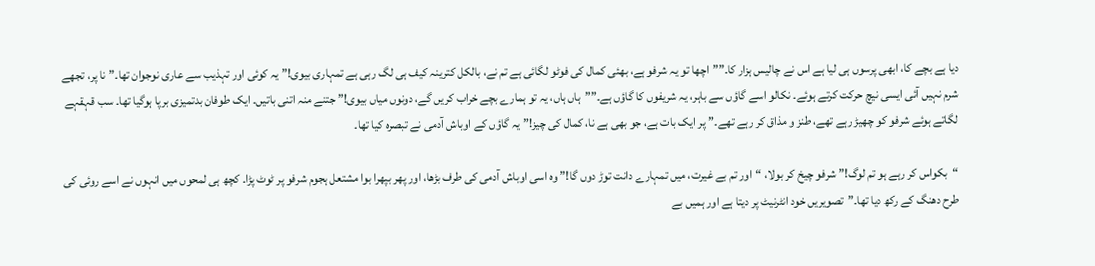دیا ہے بچے کا، ابھی پرسوں ہی لیا ہے اس نے چالیس ہزار کا۔””اچھا تو یہ شرفو ہے، بھئی کمال کی فوٹو لگائی ہے تم نے، بالکل کترینہ کیف ہی لگ رہی ہے تمہاری بیوی!” یہ کوئی اور تہذیب سے عاری نوجوان تھا۔”نا پر، تجھے شرم نہیں آئی ایسی نیچ حرکت کرتے ہوئے۔ نکالو اسے گاؤں سے باہر، یہ شریفوں کا گاؤں ہے۔””ہاں ہاں، یہ تو ہمارے بچے خراب کریں گے، دونوں میاں بیوی!” جتنے منہ اتنی باتیں۔ ایک طوفان بدتمیزی برپا ہوگیا تھا۔ سب قہقہے لگاتے ہوئے شرفو کو چھیڑ رہے تھے، طنز و مذاق کر رہے تھے۔”پر ایک بات ہے، جو بھی ہے نا، کمال کی چیز!” یہ گاؤں کے اوباش آدمی نے تبصرہ کیا تھا۔

“بکواس کر رہے ہو تم لوگ!” شرفو چیخ کر بولا، “اور تم بے غیرت، میں تمہارے دانت توڑ دوں گا!” وہ اسی اوباش آدمی کی طرف بڑھا، اور پھر بپھرا بوا مشتعل ہجوم شرفو پر ٹوٹ پڑا۔ کچھ ہی لمحوں میں انہوں نے اسے روئی کی طرح دھنگ کے رکھ دیا تھا۔”تصویریں خود انٹرنیٹ پر دیتا ہے اور ہمیں بے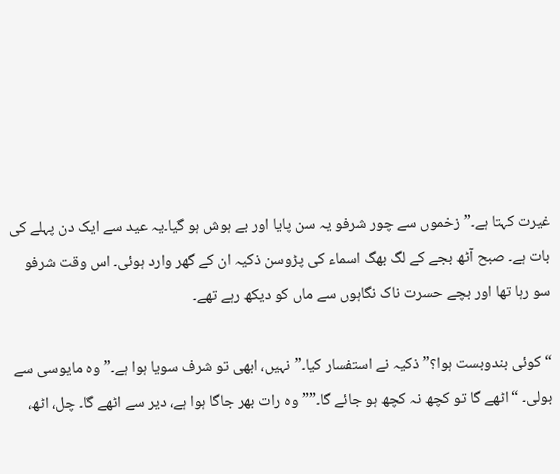غیرت کہتا ہے۔” زخموں سے چور شرفو یہ سن پایا اور بے ہوش ہو گیا۔یہ عید سے ایک دن پہلے کی بات ہے۔ صبح آٹھ بجے کے لگ بھگ اسماء کی پڑوسن ذکیہ ان کے گھر وارد ہوئی۔ اس وقت شرفو سو رہا تھا اور بچے حسرت ناک نگاہوں سے ماں کو دیکھ رہے تھے۔

“کوئی بندوبست ہوا؟” ذکیہ نے استفسار کیا۔”نہیں، ابھی تو شرف سویا ہوا ہے۔” وہ مایوسی سے بولی۔ “اٹھے گا تو کچھ نہ کچھ ہو جائے گا۔””وہ رات بھر جاگا ہوا ہے، دیر سے اٹھے گا۔ چل، اٹھ،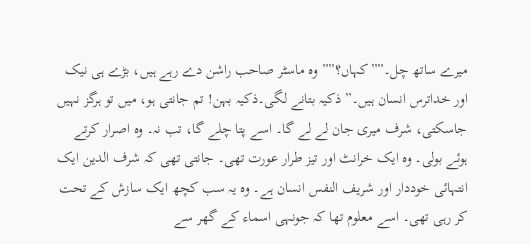میرے ساتھ چل۔””کہاں؟””وہ ماسٹر صاحب راشن دے رہے ہیں، بڑے ہی نیک اور خداترس انسان ہیں۔” ذکیہ بتانے لگی۔ذکیہ بہن! تم جانتی ہو، میں تو ہرگز نہیں جاسکتی، شرف میری جان لے لے گا۔ اسے پتا چلے گا، تب نہ۔ وہ اصرار کرتے ہوئے بولی۔ وہ ایک خرانٹ اور تیز طرار عورت تھی۔ جانتی تھی کہ شرف الدین ایک انتہائی خوددار اور شریف النفس انسان ہے۔ وہ یہ سب کچھ ایک سازش کے تحت کر رہی تھی۔ اسے معلوم تھا کہ جونہی اسماء کے گھر سے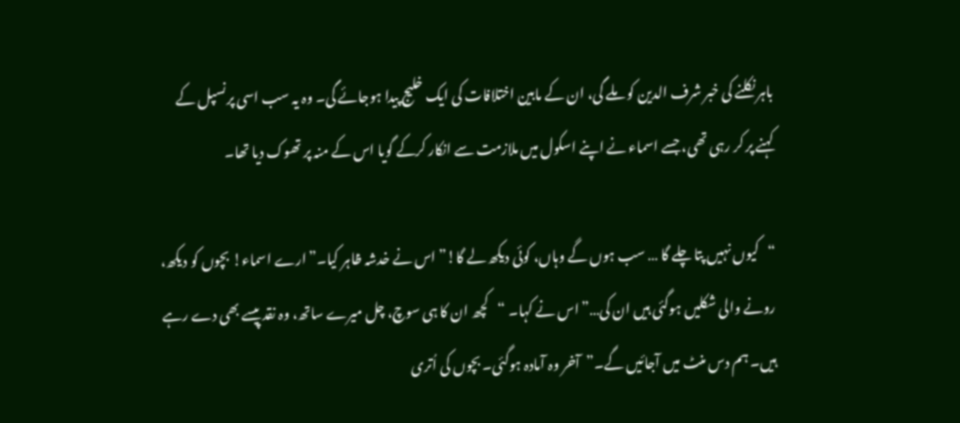باہر نکلنے کی خبر شرف الدین کو ملے گی، ان کے مابین اختلافات کی ایک خلیج پیدا ہوجائے گی۔ وہ یہ سب اسی پرنسپل کے کہنے پر کر رہی تھی، جسے اسماء نے اپنے اسکول میں ملازمت سے انکار کرکے گویا اس کے منہ پر تھوک دیا تھا۔

“کیوں نہیں پتا چلے گا … سب ہوں گے وہاں، کوئی دیکھ لے گا!” اس نے خدشہ ظاہر کیا۔”ارے اسماء! بچوں کو دیکھ، رونے والی شکلیں ہوگئی ہیں ان کی…” اس نے کہا۔ “کچھ ان کا ہی سوچ، چل میرے ساتھ، وہ نقد پیسے بھی دے رہے ہیں۔ ہم دس منٹ میں آجائیں گے۔”آخر وہ آمادہ ہوگئی۔ بچوں کی اُتری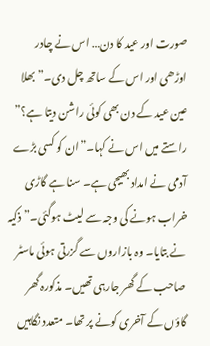صورت اور عید کا دن… اس نے چادر اوڑھی اور اس کے ساتھ چل دی۔”بھلا عین عید کے دن بھی کوئی راشن دیتا ہے؟” راستے میں اس نے کہا۔”ان کو کسی بڑے آدمی نے امداد بھیجی ہے۔ سنا ہے گاڑی خراب ہونے کی وجہ سے لیٹ ہوگئی۔” ذکیہ نے بتایا۔ وہ بازاروں سے گزرتی ہوئی ماسٹر صاحب کے گھر جارہی تھیں۔ مذکورہ گھر گاؤں کے آخری کونے پر تھا۔ متعدد نگاہیں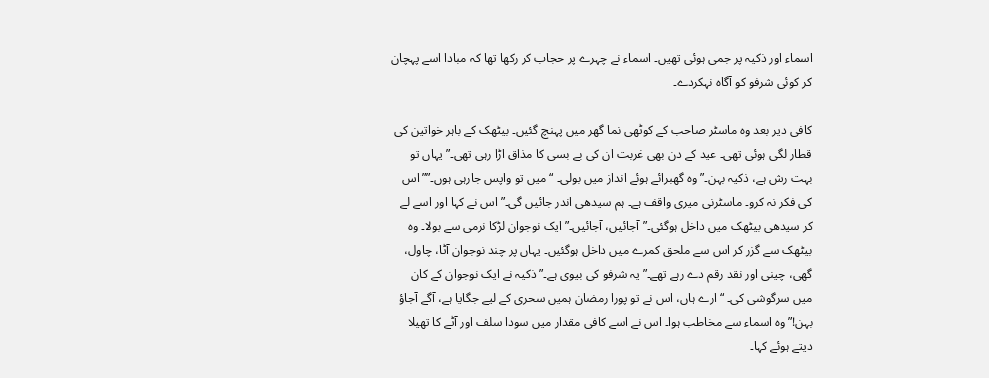اسماء اور ذکیہ پر جمی ہوئی تھیں۔ اسماء نے چہرے پر حجاب کر رکھا تھا کہ مبادا اسے پہچان کر کوئی شرفو کو آگاہ نہکردے۔

کافی دیر بعد وہ ماسٹر صاحب کے کوٹھی نما گھر میں پہنچ گئیں۔ بیٹھک کے باہر خواتین کی قطار لگی ہوئی تھی۔ عید کے دن بھی غربت ان کی بے بسی کا مذاق اڑا رہی تھی۔”یہاں تو بہت رش ہے، ذکیہ بہن۔” وہ گھبرائے ہوئے انداز میں بولی۔ “میں تو واپس جارہی ہوں۔””اس کی فکر نہ کرو۔ ماسٹرنی میری واقف ہے۔ ہم سیدھی اندر جائیں گی۔” اس نے کہا اور اسے لے کر سیدھی بیٹھک میں داخل ہوگئی۔”آجائیں، آجائیں۔” ایک نوجوان لڑکا نرمی سے بولا۔ وہ بیٹھک سے گزر کر اس سے ملحق کمرے میں داخل ہوگئیں۔ یہاں پر چند نوجوان آٹا، چاول، گھی، چینی اور نقد رقم دے رہے تھے۔”یہ شرفو کی بیوی ہے۔” ذکیہ نے ایک نوجوان کے کان میں سرگوشی کی۔ “ارے ہاں، اس نے تو پورا رمضان ہمیں سحری کے لیے جگایا ہے، آگے آجاؤ بہن!” وہ اسماء سے مخاطب ہوا۔ اس نے اسے کافی مقدار میں سودا سلف اور آٹے کا تھیلا دیتے ہوئے کہا۔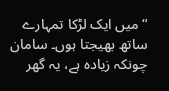“میں ایک لڑکا تمہارے ساتھ بھیجتا ہوں۔ سامان چونکہ زیادہ ہے، یہ گھر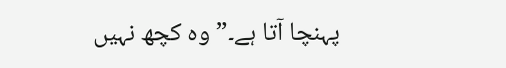پہنچا آتا ہے۔”وہ کچھ نہیں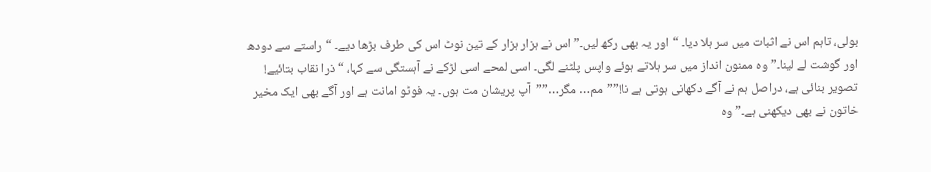بولی، تاہم اس نے اثبات میں سر ہلا دیا۔ “اور یہ بھی رکھ لیں۔” اس نے ہزار ہزار کے تین نوٹ اس کی طرف بڑھا دیے۔ “راستے سے دودھ اور گوشت لے لینا۔” وہ ممنون انداز میں سر ہلاتے ہوئے واپس پلٹنے لگی۔ اسی لمحے اسی لڑکے نے آہستگی سے کہا، “ذرا نقاب بتائیے! تصویر بنائی ہے، دراصل ہم نے آگے دکھانی ہوتی ہے نا!””مم… مگر…””آپ پریشان مت ہوں۔ یہ فوٹو امانت ہے اور آگے بھی ایک مخیر خاتون نے بھی دیکھنی ہے۔” وہ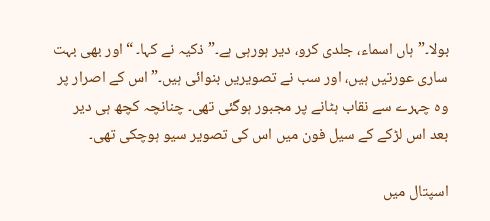بولا۔”ہاں اسماء، جلدی کرو، دیر ہورہی ہے۔” ذکیہ نے کہا۔ “اور بھی بہت ساری عورتیں ہیں، اور سب نے تصویریں بنوائی ہیں۔”اس کے اصرار پر وہ چہرے سے نقاب ہٹانے پر مجبور ہوگئی تھی۔ چنانچہ کچھ ہی دیر بعد اس لڑکے کے سیل فون میں اس کی تصویر سیو ہوچکی تھی۔

اسپتال میں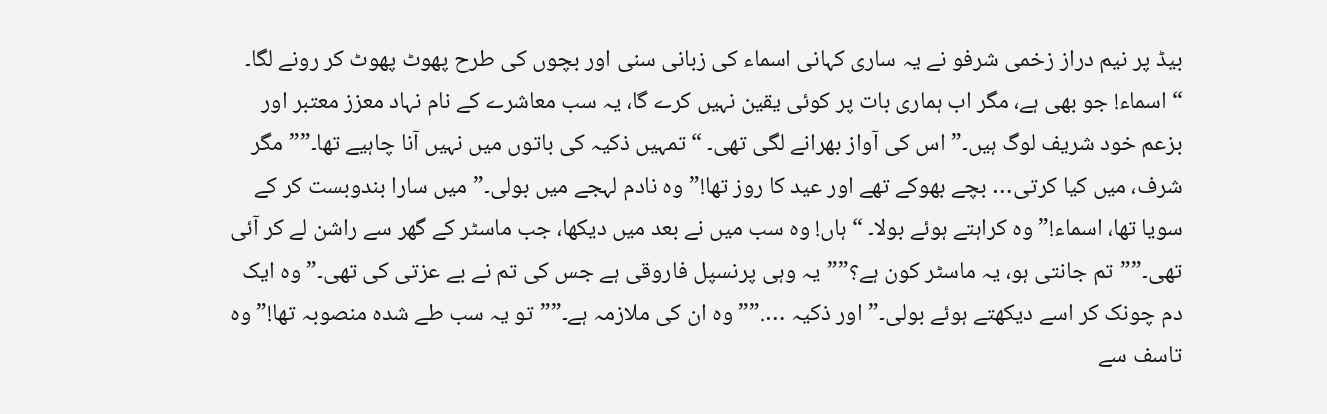بیڈ پر نیم دراز زخمی شرفو نے یہ ساری کہانی اسماء کی زبانی سنی اور بچوں کی طرح پھوٹ پھوٹ کر رونے لگا۔ “اسماء! جو بھی ہے، مگر اب ہماری بات پر کوئی یقین نہیں کرے گا، یہ سب معاشرے کے نام نہاد معزز معتبر اور بزعم خود شریف لوگ ہیں۔” اس کی آواز بھرانے لگی تھی۔ “تمہیں ذکیہ کی باتوں میں نہیں آنا چاہیے تھا۔””مگر شرف، میں کیا کرتی… بچے بھوکے تھے اور عید کا روز تھا!” وہ نادم لہجے میں بولی۔”میں سارا بندوبست کر کے سویا تھا، اسماء!” وہ کراہتے ہوئے بولا۔ “ہاں! وہ سب میں نے بعد میں دیکھا، جب ماسٹر کے گھر سے راشن لے کر آئی تھی۔””تم جانتی ہو، یہ ماسٹر کون ہے؟””یہ وہی پرنسپل فاروقی ہے جس کی تم نے بے عزتی کی تھی۔” وہ ایک دم چونک کر اسے دیکھتے ہوئے بولی۔”اور ذکیہ ….””وہ ان کی ملازمہ ہے۔””تو یہ سب طے شدہ منصوبہ تھا!” وہ تاسف سے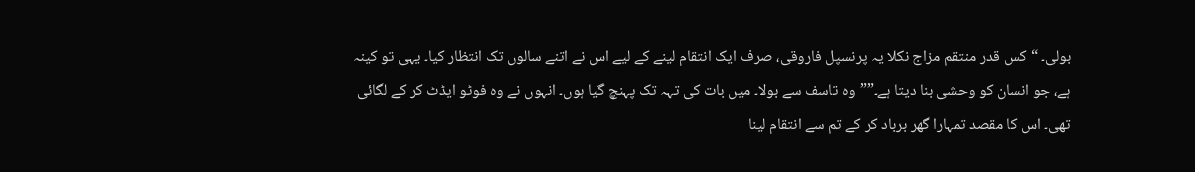بولی۔ “کس قدر منتقم مزاج نکلا یہ پرنسپل فاروقی، صرف ایک انتقام لینے کے لیے اس نے اتنے سالوں تک انتظار کیا۔ یہی تو کینہ ہے، جو انسان کو وحشی بنا دیتا ہے۔””وہ تاسف سے بولا۔ میں بات کی تہہ تک پہنچ گیا ہوں۔ انہوں نے وہ فوٹو ایڈٹ کر کے لگائی تھی۔ اس کا مقصد تمہارا گھر برباد کر کے تم سے انتقام لینا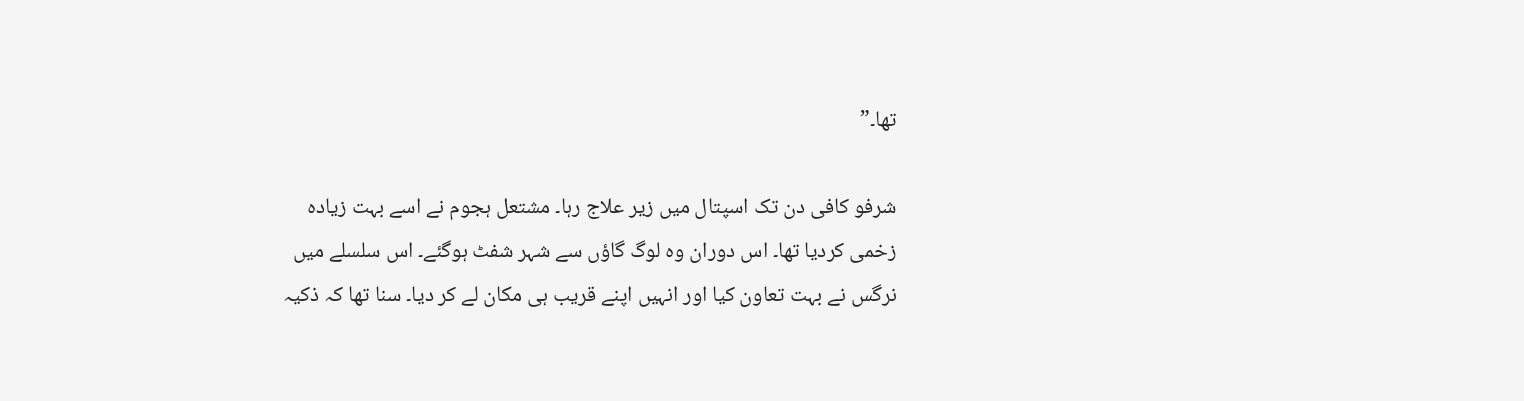تھا۔”

شرفو کافی دن تک اسپتال میں زیر علاج رہا۔ مشتعل ہجوم نے اسے بہت زیادہ زخمی کردیا تھا۔ اس دوران وہ لوگ گاؤں سے شہر شفٹ ہوگئے۔ اس سلسلے میں نرگس نے بہت تعاون کیا اور انہیں اپنے قریب ہی مکان لے کر دیا۔ سنا تھا کہ ذکیہ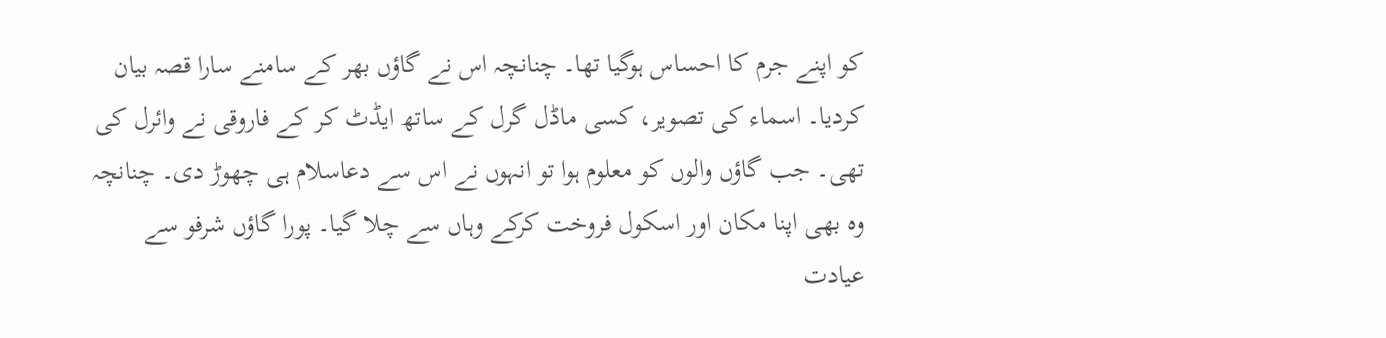کو اپنے جرم کا احساس ہوگیا تھا۔ چنانچہ اس نے گاؤں بھر کے سامنے سارا قصہ بیان کردیا۔ اسماء کی تصویر، کسی ماڈل گرل کے ساتھ ایڈٹ کر کے فاروقی نے وائرل کی تھی۔ جب گاؤں والوں کو معلوم ہوا تو انہوں نے اس سے دعاسلام ہی چھوڑ دی۔ چنانچہ وہ بھی اپنا مکان اور اسکول فروخت کرکے وہاں سے چلا گیا۔ پورا گاؤں شرفو سے عیادت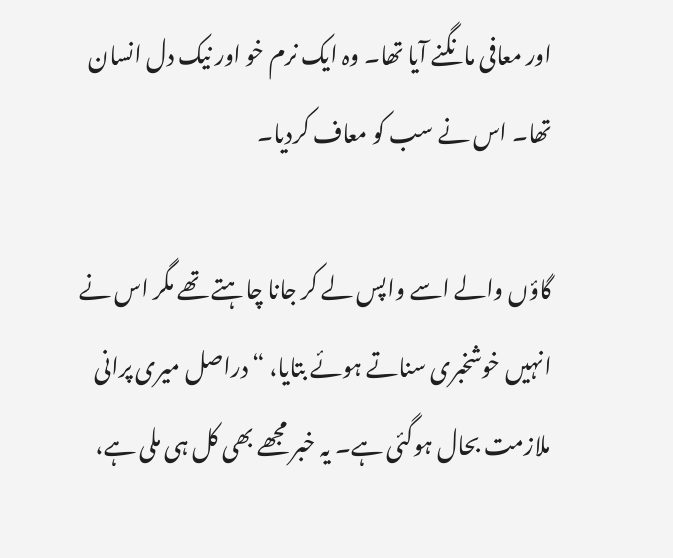اور معافی مانگنے آیا تھا۔ وہ ایک نرم خو اور نیک دل انسان تھا۔ اس نے سب کو معاف کردیا۔

گاؤں والے اسے واپس لے کر جانا چاہتے تھے مگر اس نے انہیں خوشخبری سناتے ہوئے بتایا، “دراصل میری پرانی ملازمت بحال ہوگئی ہے۔ یہ خبر مجھے بھی کل ہی ملی ہے،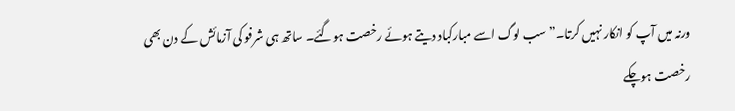ورنہ میں آپ کو انکار نہیں کرتا۔” سب لوگ اسے مبارکباد دیتے ہوئے رخصت ہوگئے۔ ساتھ ہی شرفو کی آزمائش کے دن بھی رخصت ہوچکے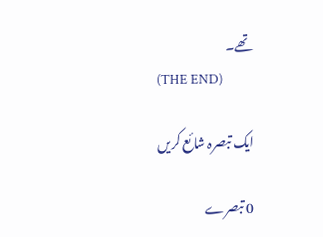تھے۔
(THE END)

ایک تبصرہ شائع کریں

0 تبصرے